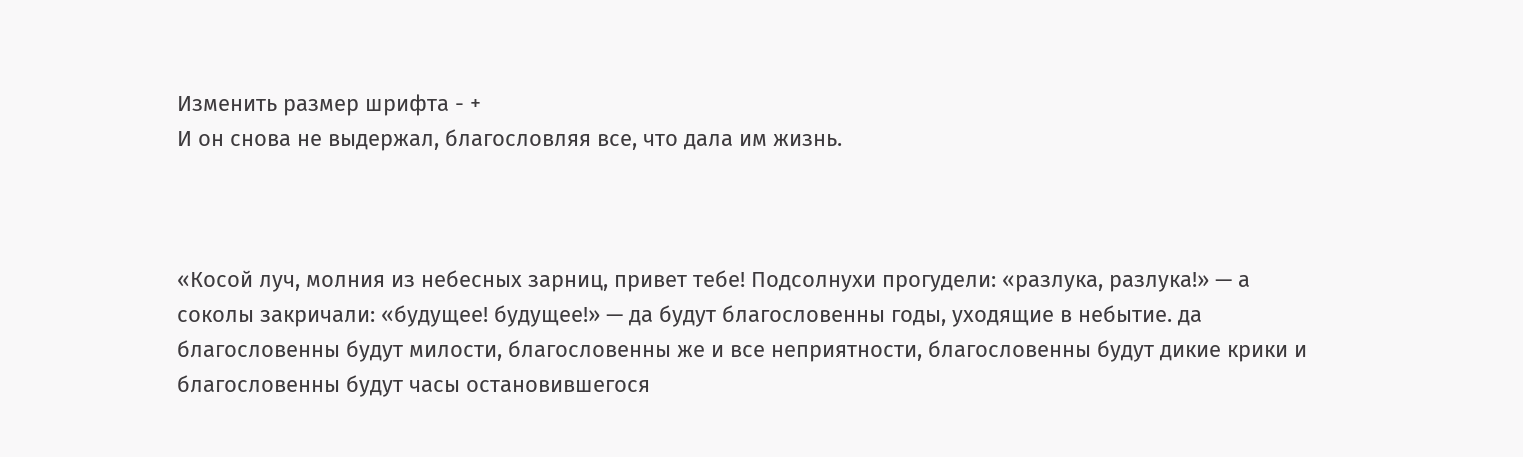Изменить размер шрифта - +
И он снова не выдержал, благословляя все, что дала им жизнь.



«Косой луч, молния из небесных зарниц, привет тебе! Подсолнухи прогудели: «разлука, разлука!» — а соколы закричали: «будущее! будущее!» — да будут благословенны годы, уходящие в небытие. да благословенны будут милости, благословенны же и все неприятности, благословенны будут дикие крики и благословенны будут часы остановившегося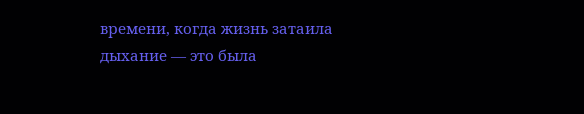времени, когда жизнь затаила дыхание — это была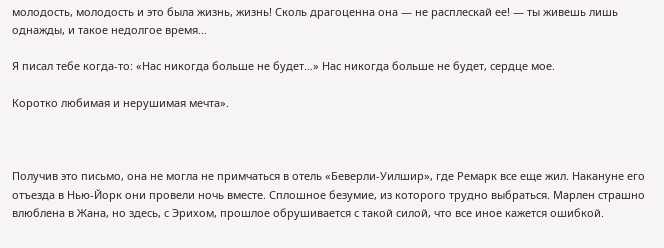молодость, молодость и это была жизнь, жизнь! Сколь драгоценна она — не расплескай ее! — ты живешь лишь однажды, и такое недолгое время…

Я писал тебе когда-то: «Нас никогда больше не будет…» Нас никогда больше не будет, сердце мое.

Коротко любимая и нерушимая мечта».



Получив это письмо, она не могла не примчаться в отель «Беверли-Уилшир», где Ремарк все еще жил. Накануне его отъезда в Нью-Йорк они провели ночь вместе. Сплошное безумие, из которого трудно выбраться. Марлен страшно влюблена в Жана, но здесь, с Эрихом, прошлое обрушивается с такой силой, что все иное кажется ошибкой.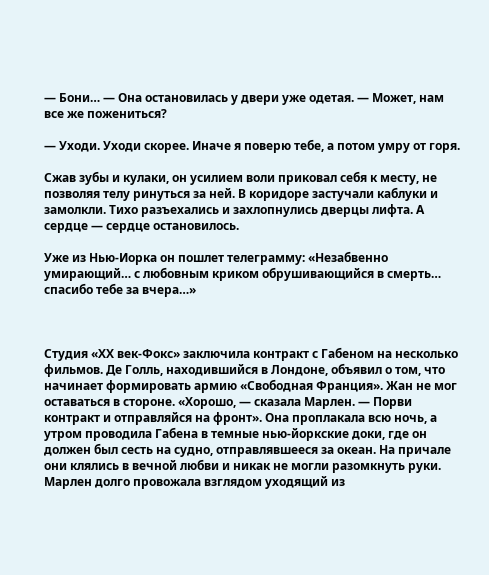— Бони… — Она остановилась у двери уже одетая. — Может, нам все же пожениться?

— Уходи. Уходи скорее. Иначе я поверю тебе, а потом умру от горя.

Сжав зубы и кулаки, он усилием воли приковал себя к месту, не позволяя телу ринуться за ней. В коридоре застучали каблуки и замолкли. Тихо разъехались и захлопнулись дверцы лифта. А сердце — сердце остановилось.

Уже из Нью-Иорка он пошлет телеграмму: «Незабвенно умирающий… с любовным криком обрушивающийся в смерть… спасибо тебе за вчера…»



Студия «ХХ век-Фокс» заключила контракт с Габеном на несколько фильмов. Де Голль, находившийся в Лондоне, объявил о том, что начинает формировать армию «Свободная Франция». Жан не мог оставаться в стороне. «Хорошо, — сказала Марлен. — Порви контракт и отправляйся на фронт». Она проплакала всю ночь, а утром проводила Габена в темные нью-йоркские доки, где он должен был сесть на судно, отправлявшееся за океан. На причале они клялись в вечной любви и никак не могли разомкнуть руки. Марлен долго провожала взглядом уходящий из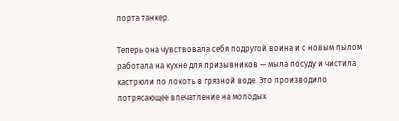порта танкер.

Теперь она чувствовала себя подругой воина и с новым пылом работала на кухне для призывников — мыла посуду и чистила кастрюли по локоть в грязной воде. Это производило потрясающее впечатление на молодых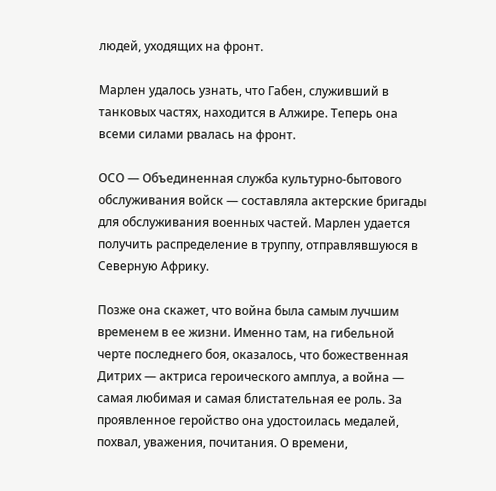людей, уходящих на фронт.

Марлен удалось узнать, что Габен, служивший в танковых частях, находится в Алжире. Теперь она всеми силами рвалась на фронт.

ОСО — Объединенная служба культурно-бытового обслуживания войск — составляла актерские бригады для обслуживания военных частей. Марлен удается получить распределение в труппу, отправлявшуюся в Северную Африку.

Позже она скажет, что война была самым лучшим временем в ее жизни. Именно там, на гибельной черте последнего боя, оказалось, что божественная Дитрих — актриса героического амплуа, а война — самая любимая и самая блистательная ее роль. За проявленное геройство она удостоилась медалей, похвал, уважения, почитания. О времени,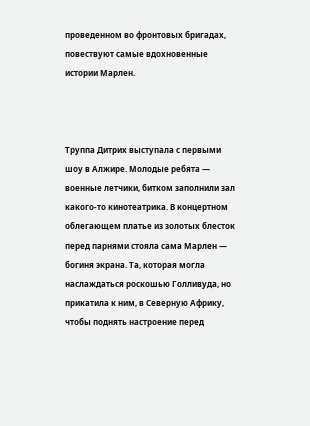проведенном во фронтовых бригадах, повествуют самые вдохновенные истории Марлен.



Труппа Дитрих выступала с первыми шоу в Алжире. Молодые ребята — военные летчики, битком заполнили зал какого-то кинотеатрика. В концертном облегающем платье из золотых блесток перед парнями стояла сама Марлен — богиня экрана. Та, которая могла наслаждаться роскошью Голливуда, но прикатила к ним, в Северную Африку, чтобы поднять настроение перед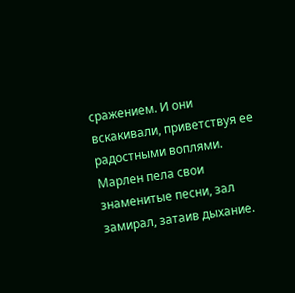сражением. И они вскакивали, приветствуя ее радостными воплями. Марлен пела свои знаменитые песни, зал замирал, затаив дыхание.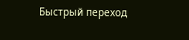Быстрый переход